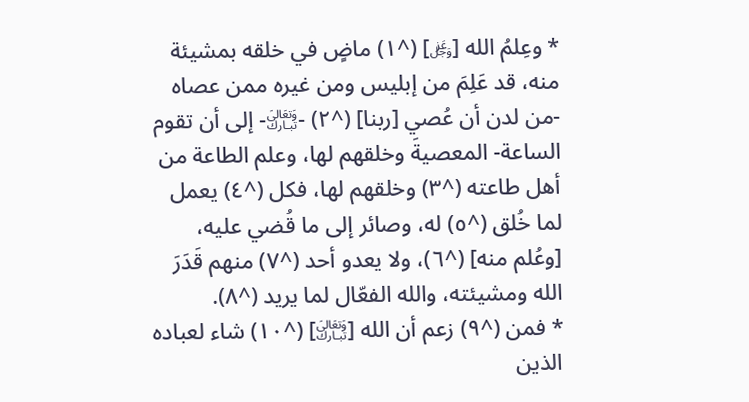* وعِلمُ الله [﷿] (^١) ماضٍ في خلقه بمشيئة منه، قد عَلِمَ من إبليس ومن غيره ممن عصاه -من لدن أن عُصي [ربنا] (^٢) -﵎- إلى أن تقوم الساعة- المعصيةَ وخلقهم لها، وعلم الطاعة من أهل طاعته (^٣) وخلقهم لها، فكل (^٤) يعمل لما خُلق (^٥) له، وصائر إلى ما قُضي عليه، [وعُلم منه] (^٦)، ولا يعدو أحد (^٧) منهم قَدَرَ الله ومشيئته، والله الفعّال لما يريد (^٨).
* فمن (^٩) زعم أن الله [﵎] (^١٠) شاء لعباده الذين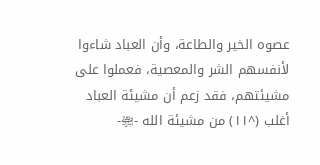عصوه الخير والطاعة، وأن العباد شاءوا لأنفسهم الشر والمعصية، فعملوا على مشيئتهم، فقد زعم أن مشيئة العباد أغلب (^١١) من مشيئة الله -﵎-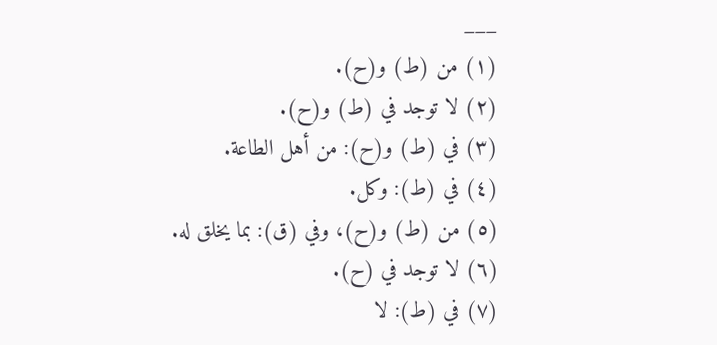___
(١) من (ط) و(ح).
(٢) لا توجد في (ط) و(ح).
(٣) في (ط) و(ح): من أهل الطاعة.
(٤) في (ط): وكل.
(٥) من (ط) و(ح)، وفي (ق): بما يخلق له.
(٦) لا توجد في (ح).
(٧) في (ط): لا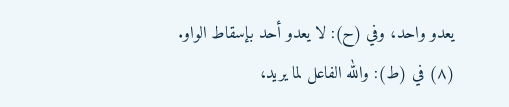يعدو واحد، وفي (ح): لا يعدو أحد بإسقاط الواو.
(٨) في (ط): والله الفاعل لما يريد،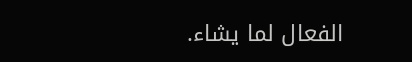الفعال لما يشاء.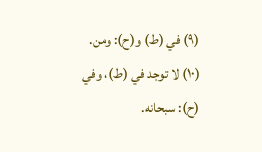(٩) في (ط) و(ح): ومن.
(١٠) لا توجد في (ط)، وفي (ح): سبحانه.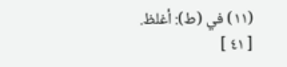(١١) في (ط): أغلظ.
[ ٤١ ]